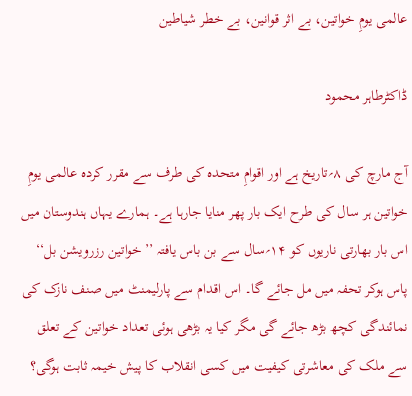عالمی یومِ خواتین، بے اثر قوانین، بے خطر شیاطین

ڈاکٹرطاہر محمود

آج مارچ کی ۸؍تاریخ ہے اور اقوامِ متحدہ کی طرف سے مقرر کردہ عالمی یومِ خواتین ہر سال کی طرح ایک بار پھر منایا جارہا ہے۔ ہمارے یہاں ہندوستان میں اس بار بھارتی ناریوں کو ۱۴؍سال سے بن باس یافتہ ’’خواتین رزرویشن بل‘‘ پاس ہوکر تحفہ میں مل جائے گا۔ اس اقدام سے پارلیمنٹ میں صنف نازک کی نمائندگی کچھ بڑھ جائے گی مگر کیا یہ بڑھی ہوئی تعداد خواتین کے تعلق سے ملک کی معاشرتی کیفیت میں کسی انقلاب کا پیش خیمہ ثابت ہوگی؟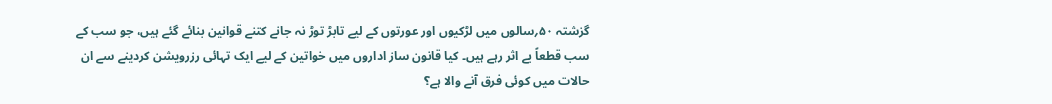گزشتہ ۵۰؍سالوں میں لڑکیوں اور عورتوں کے لیے تابڑ توڑ نہ جانے کتنے قوانین بنائے گئے ہیں، جو سب کے سب قطعاً بے اثر رہے ہیں۔ کیا قانون ساز اداروں میں خواتین کے لیے ایک تہائی رزرویشن کردینے سے ان حالات میں کوئی فرق آنے والا ہے؟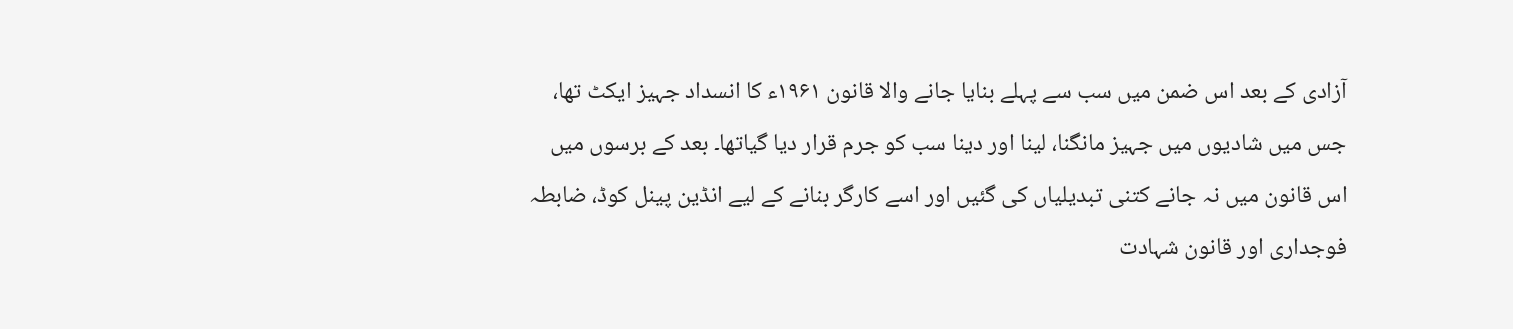آزادی کے بعد اس ضمن میں سب سے پہلے بنایا جانے والا قانون ۱۹۶۱ء کا انسداد جہیز ایکٹ تھا، جس میں شادیوں میں جہیز مانگنا، لینا اور دینا سب کو جرم قرار دیا گیاتھا۔ بعد کے برسوں میں اس قانون میں نہ جانے کتنی تبدیلیاں کی گئیں اور اسے کارگر بنانے کے لیے انڈین پینل کوڈ، ضابطہ فوجداری اور قانون شہادت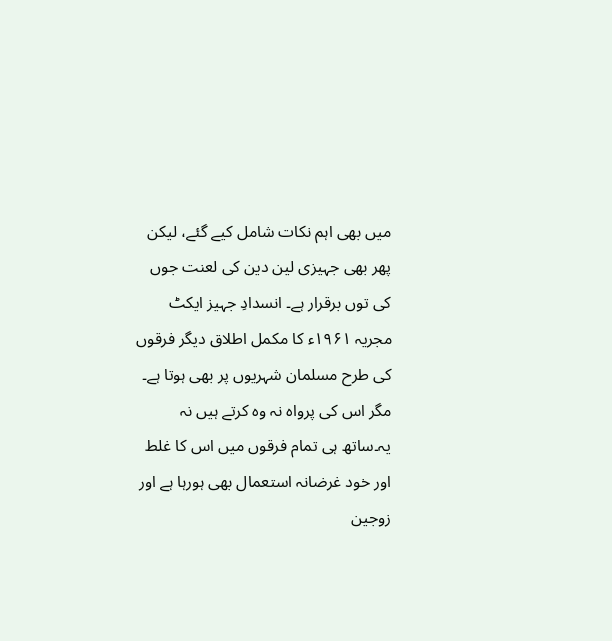میں بھی اہم نکات شامل کیے گئے، لیکن پھر بھی جہیزی لین دین کی لعنت جوں کی توں برقرار ہے۔ انسدادِ جہیز ایکٹ مجریہ ۱۹۶۱ء کا مکمل اطلاق دیگر فرقوں کی طرح مسلمان شہریوں پر بھی ہوتا ہے۔ مگر اس کی پرواہ نہ وہ کرتے ہیں نہ یہ۔ساتھ ہی تمام فرقوں میں اس کا غلط اور خود غرضانہ استعمال بھی ہورہا ہے اور زوجین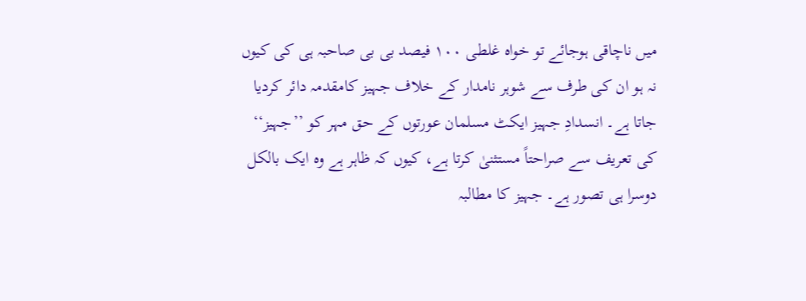میں ناچاقی ہوجائے تو خواہ غلطی ۱۰۰ فیصد بی بی صاحبہ ہی کی کیوں نہ ہو ان کی طرف سے شوہر نامدار کے خلاف جہیز کامقدمہ دائر کردیا جاتا ہے۔ انسدادِ جہیز ایکٹ مسلمان عورتوں کے حق مہر کو ’’جہیز‘‘ کی تعریف سے صراحتاً مستثنیٰ کرتا ہے، کیوں کہ ظاہر ہے وہ ایک بالکل دوسرا ہی تصور ہے۔ جہیز کا مطالبہ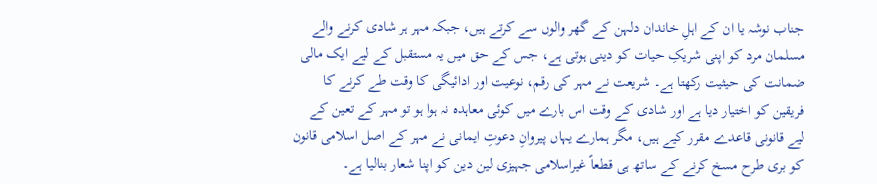جناب نوشہ یا ان کے اہلِ خاندان دلہن کے گھر والوں سے کرتے ہیں، جبکہ مہر ہر شادی کرنے والے مسلمان مرد کو اپنی شریکِ حیات کو دینی ہوتی ہے، جس کے حق میں یہ مستقبل کے لیے ایک مالی ضمانت کی حیثیت رکھتا ہے۔ شریعت نے مہر کی رقم، نوعیت اور ادائیگی کا وقت طے کرنے کا فریقین کو اختیار دیا ہے اور شادی کے وقت اس بارے میں کوئی معاہدہ نہ ہوا ہو تو مہر کے تعین کے لیے قانونی قاعدے مقرر کیے ہیں، مگر ہمارے یہاں پیروانِ دعوتِ ایمانی نے مہر کے اصل اسلامی قانون کو بری طرح مسخ کرنے کے ساتھ ہی قطعاً غیراسلامی جہیزی لین دین کو اپنا شعار بنالیا ہے۔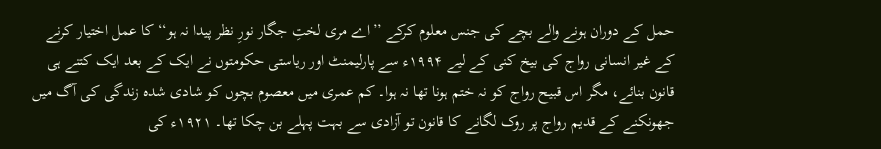حمل کے دوران ہونے والے بچے کی جنس معلوم کرکے ’’اے مری لختِ جگار نورِ نظر پیدا نہ ہو‘‘ کا عمل اختیار کرنے کے غیر انسانی رواج کی بیخ کنی کے لیے ۱۹۹۴ء سے پارلیمنٹ اور ریاستی حکومتوں نے ایک کے بعد ایک کتنے ہی قانون بنائے، مگر اس قبیح رواج کو نہ ختم ہونا تھا نہ ہوا۔ کم عمری میں معصوم بچوں کو شادی شدہ زندگی کی آگ میں جھونکنے کے قدیم رواج پر روک لگانے کا قانون تو آزادی سے بہت پہلے بن چکا تھا۔ ۱۹۲۱ء کی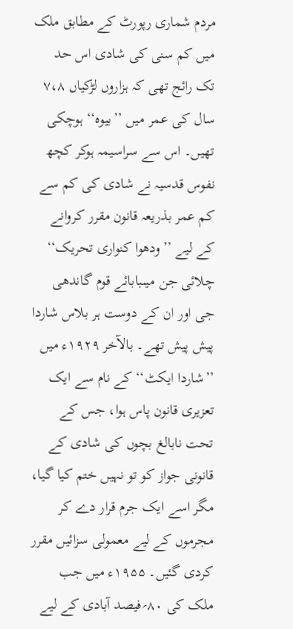مردم شماری رپورٹ کے مطابق ملک میں کم سنی کی شادی اس حد تک رائج تھی کہ ہزاروں لڑکیاں ۷،۸ سال کی عمر میں ’’بیوہ‘‘ ہوچکی تھیں۔ اس سے سراسیمہ ہوکر کچھ نفوس قدسیہ نے شادی کی کم سے کم عمر بذریعہ قانون مقرر کروانے کے لیے ’’ودھوا کنواری تحریک‘‘ چلائی جن میںبابائے قوم گاندھی جی اور ان کے دوست ہر بلاس شاردا پیش پیش تھے۔ بالآخر ۱۹۲۹ء میں ’’شاردا ایکٹ‘‘ کے نام سے ایک تعزیری قانون پاس ہوا، جس کے تحت نابالغ بچوں کی شادی کے قانونی جواز کو تو نہیں ختم کیا گیا، مگر اسے ایک جرم قرار دے کر مجرموں کے لیے معمولی سزائیں مقرر کردی گئیں۔ ۱۹۵۵ء میں جب ملک کی ۸۰؍فیصد آبادی کے لیے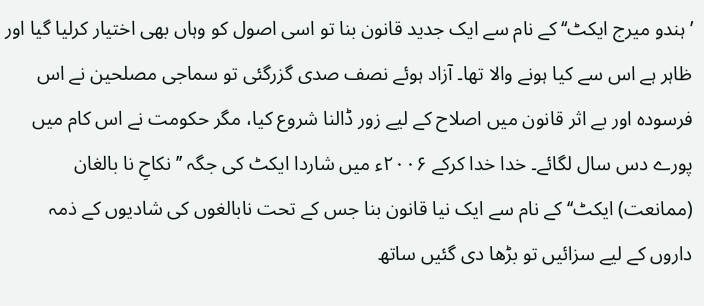’ہندو میرج ایکٹ‘‘ کے نام سے ایک جدید قانون بنا تو اسی اصول کو وہاں بھی اختیار کرلیا گیا اور ظاہر ہے اس سے کیا ہونے والا تھا۔ آزاد ہوئے نصف صدی گزرگئی تو سماجی مصلحین نے اس فرسودہ اور بے اثر قانون میں اصلاح کے لیے زور ڈالنا شروع کیا، مگر حکومت نے اس کام میں پورے دس سال لگائے۔ خدا خدا کرکے ۲۰۰۶ء میں شاردا ایکٹ کی جگہ ’’نکاحِ نا بالغان (ممانعت) ایکٹ‘‘ کے نام سے ایک نیا قانون بنا جس کے تحت نابالغوں کی شادیوں کے ذمہ داروں کے لیے سزائیں تو بڑھا دی گئیں ساتھ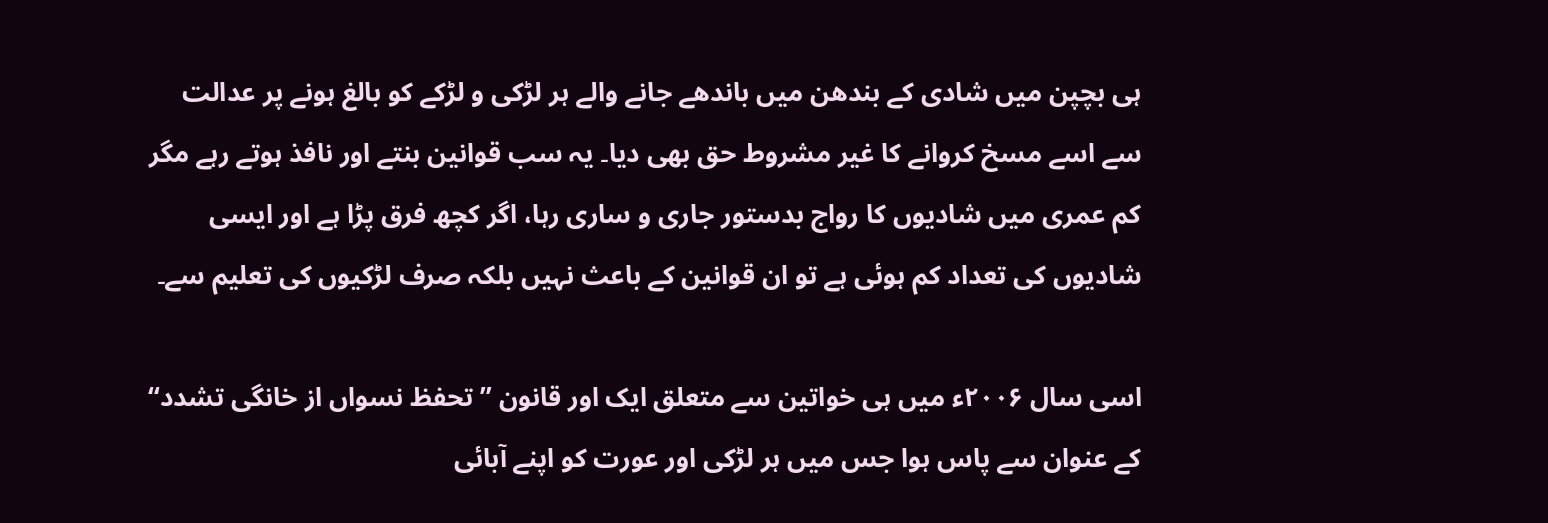ہی بچپن میں شادی کے بندھن میں باندھے جانے والے ہر لڑکی و لڑکے کو بالغ ہونے پر عدالت سے اسے مسخ کروانے کا غیر مشروط حق بھی دیا۔ یہ سب قوانین بنتے اور نافذ ہوتے رہے مگر کم عمری میں شادیوں کا رواج بدستور جاری و ساری رہا، اگر کچھ فرق پڑا ہے اور ایسی شادیوں کی تعداد کم ہوئی ہے تو ان قوانین کے باعث نہیں بلکہ صرف لڑکیوں کی تعلیم سے۔

اسی سال ۲۰۰۶ء میں ہی خواتین سے متعلق ایک اور قانون ’’تحفظ نسواں از خانگی تشدد‘‘ کے عنوان سے پاس ہوا جس میں ہر لڑکی اور عورت کو اپنے آبائی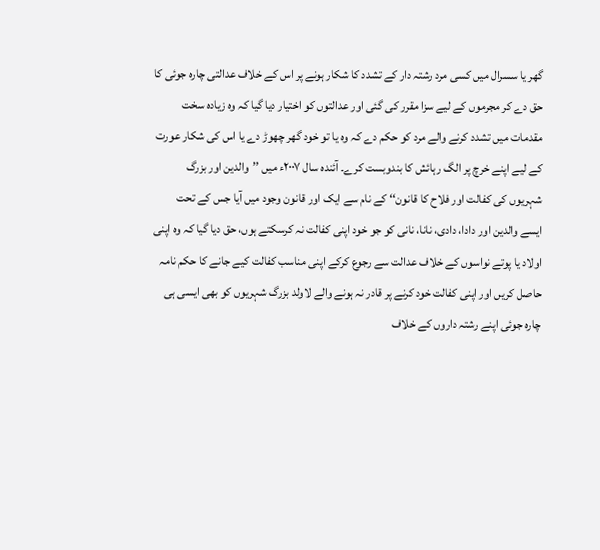گھر یا سسرال میں کسی مرد رشتہ دار کے تشدد کا شکار ہونے پر اس کے خلاف عدالتی چارہ جوئی کا حق دے کر مجرموں کے لیے سزا مقرر کی گئی اور عدالتوں کو اختیار دیا گیا کہ وہ زیادہ سخت مقدمات میں تشدد کرنے والے مرد کو حکم دے کہ وہ یا تو خود گھر چھوڑ دے یا اس کی شکار عورت کے لیے اپنے خرچ پر الگ رہائش کا بندوبست کرے۔ آئندہ سال ۲۰۰۷ء میں ’’والدین اور بزرگ شہریوں کی کفالت اور فلاح کا قانون‘‘ کے نام سے ایک اور قانون وجود میں آیا جس کے تحت ایسے والدین اور دادا، دادی، نانا، نانی کو جو خود اپنی کفالت نہ کرسکتے ہوں، حق دیا گیا کہ وہ اپنی اولاد یا پوتے نواسوں کے خلاف عدالت سے رجوع کرکے اپنی مناسب کفالت کیے جانے کا حکم نامہ حاصل کریں اور اپنی کفالت خود کرنے پر قادر نہ ہونے والے لاولد بزرگ شہریوں کو بھی ایسی ہی چارہ جوئی اپنے رشتہ داروں کے خلاف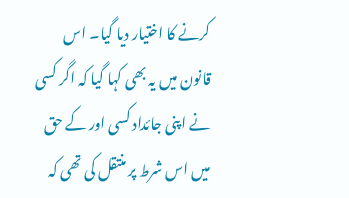کرنے کا اختیار دیا گیا۔ اس قانون میں یہ بھی کہا گیا کہ اگر کسی نے اپنی جائداد کسی اور کے حق میں اس شرط پر منتقل کی تھی کہ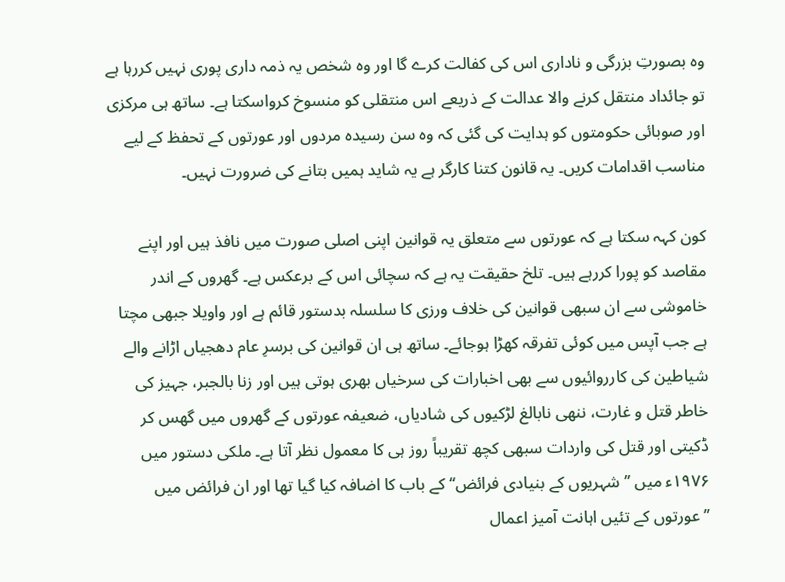وہ بصورتِ بزرگی و ناداری اس کی کفالت کرے گا اور وہ شخص یہ ذمہ داری پوری نہیں کررہا ہے تو جائداد منتقل کرنے والا عدالت کے ذریعے اس منتقلی کو منسوخ کرواسکتا ہے۔ ساتھ ہی مرکزی اور صوبائی حکومتوں کو ہدایت کی گئی کہ وہ سن رسیدہ مردوں اور عورتوں کے تحفظ کے لیے مناسب اقدامات کریں۔ یہ قانون کتنا کارگر ہے یہ شاید ہمیں بتانے کی ضرورت نہیں۔

کون کہہ سکتا ہے کہ عورتوں سے متعلق یہ قوانین اپنی اصلی صورت میں نافذ ہیں اور اپنے مقاصد کو پورا کررہے ہیں۔ تلخ حقیقت یہ ہے کہ سچائی اس کے برعکس ہے۔ گھروں کے اندر خاموشی سے ان سبھی قوانین کی خلاف ورزی کا سلسلہ بدستور قائم ہے اور واویلا جبھی مچتا ہے جب آپس میں کوئی تفرقہ کھڑا ہوجائے۔ ساتھ ہی ان قوانین کی برسرِ عام دھجیاں اڑانے والے شیاطین کی کارروائیوں سے بھی اخبارات کی سرخیاں بھری ہوتی ہیں اور زنا بالجبر، جہیز کی خاطر قتل و غارت، ننھی نابالغ لڑکیوں کی شادیاں، ضعیفہ عورتوں کے گھروں میں گھس کر ڈکیتی اور قتل کی واردات سبھی کچھ تقریباً روز ہی کا معمول نظر آتا ہے۔ ملکی دستور میں ۱۹۷۶ء میں ’’شہریوں کے بنیادی فرائض‘‘ کے باب کا اضافہ کیا گیا تھا اور ان فرائض میں ’’عورتوں کے تئیں اہانت آمیز اعمال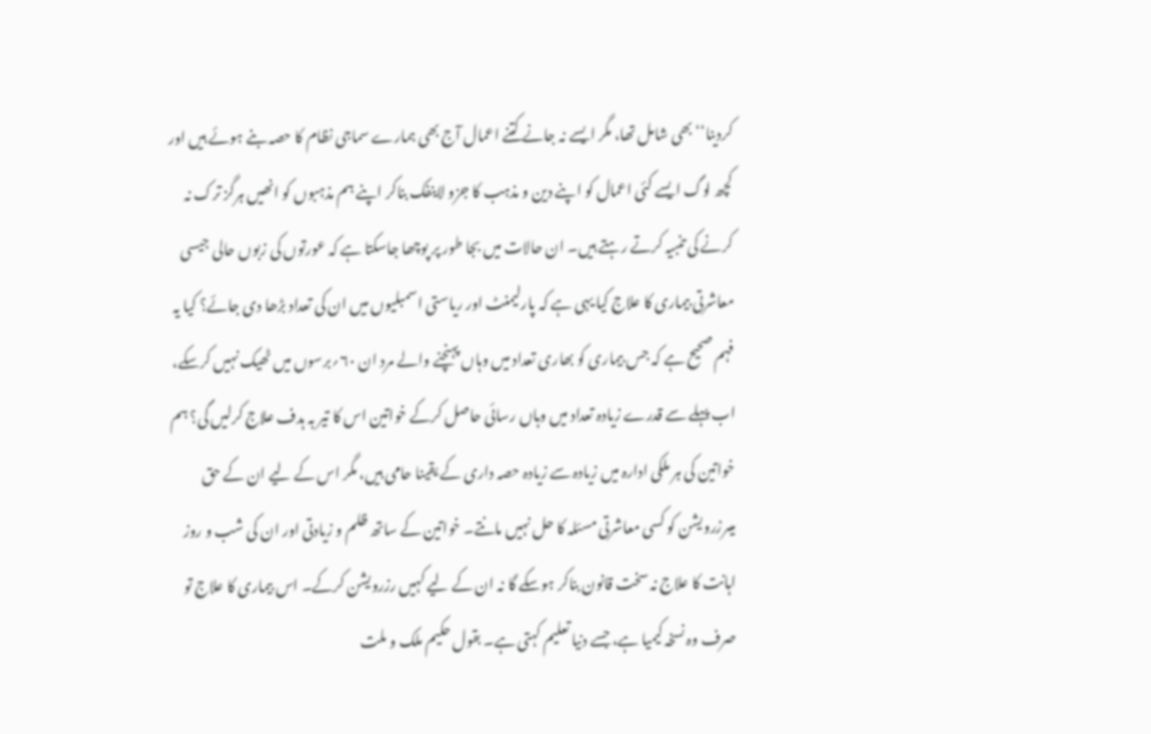کردینا‘‘ بھی شامل تھا، مگر ایسے نہ جانے کتنے اعمال آج بھی ہمارے سماجی نظام کا حصہ بنے ہوئے ہیں اور کچھ لوگ ایسے کئی اعمال کو اپنے دین و مذہب کا جزو لاینفک بناکر اپنے ہم مذہبوں کو انھیں ہرگز ترک نہ کرنے کی تنبیہ کرتے رہتے ہیں۔ ان حالات میں بجا طور پر پوچھا جاسکتا ہے کہ عورتوں کی زبوں حالی جیسی معاشرتی بیماری کا علاج کیا یہی ہے کہ پارلیمنٹ اور ریاستی اسمبلیوں میں ان کی تعداد بڑھا دی جائے؟ کیا یہ فہم صحیح ہے کہ جس بیماری کو بھاری تعداد میں وہاں پہنچنے والے مرد ان ۶۰؍برسوں میں ٹھیک نہیں کرسکے، اب پہلے سے قدرے زیادہ تعداد میں وہاں رسائی حاصل کرکے خواتین اس کا تیر بہ ہدف علاج کرلیں گی؟ ہم خواتین کی ہر ملکی ادارہ میں زیادہ سے زیادہ حصہ داری کے یقینا حامی ہیں، مگر اس کے لیے ان کے حق میںرزرویشن کو کسی معاشرتی مسئلہ کا حل نہیں مانتے۔ خواتین کے ساتھ ظلم و زیادتی اور ان کی شب و روز اہانت کا علاج نہ سخت قانون بناکر ہوسکے گا نہ ان کے لیے کہیں رزرویشن کرکے۔ اس بیماری کا علاج تو صرف وہ نسخہ کیمیا ہے، جسے دنیا تعلیم کہتی ہے۔ بقول حکیم ملک و ملت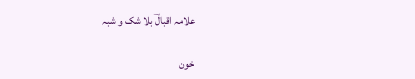علامہ اقبالؔ بلا شک و شبہ

خون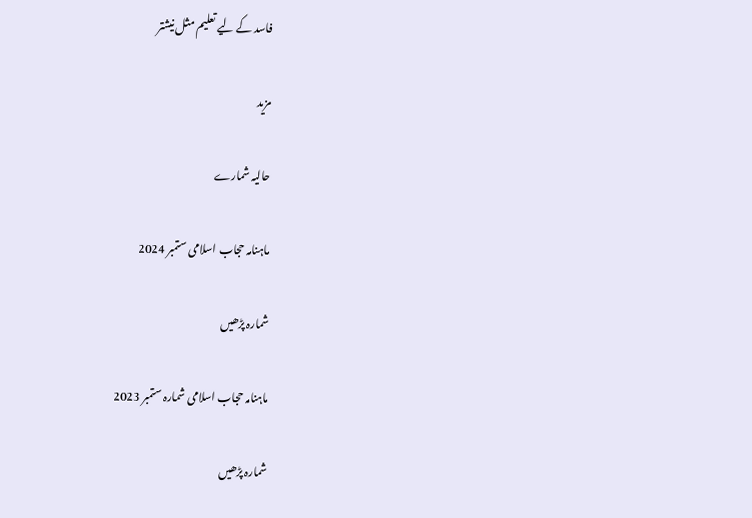فاسد کے لیے تعلیم مثل نیشتر

مزید

حالیہ شمارے

ماہنامہ حجاب اسلامی ستمبر 2024

شمارہ پڑھیں

ماہنامہ حجاب اسلامی شمارہ ستمبر 2023

شمارہ پڑھیں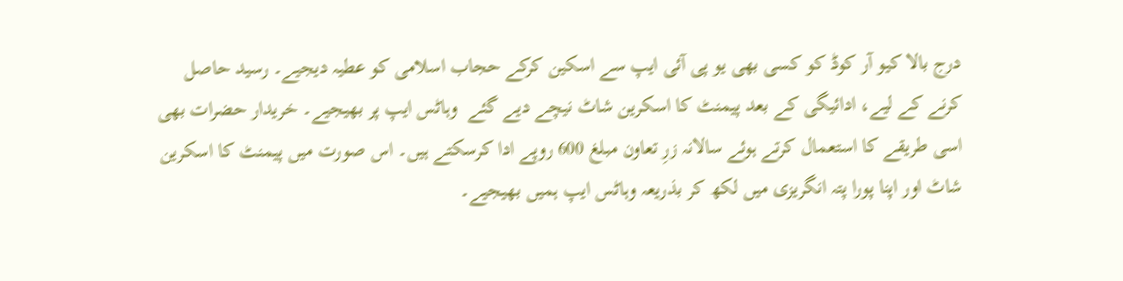درج بالا کیو آر کوڈ کو کسی بھی یو پی آئی ایپ سے اسکین کرکے حجاب اسلامی کو عطیہ دیجیے۔ رسید حاصل کرنے کے لیے، ادائیگی کے بعد پیمنٹ کا اسکرین شاٹ نیچے دیے گئے  وہاٹس ایپ پر بھیجیے۔ خریدار حضرات بھی اسی طریقے کا استعمال کرتے ہوئے سالانہ زرِ تعاون مبلغ 600 روپے ادا کرسکتے ہیں۔ اس صورت میں پیمنٹ کا اسکرین شاٹ اور اپنا پورا پتہ انگریزی میں لکھ کر بذریعہ وہاٹس ایپ ہمیں بھیجیے۔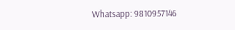Whatsapp: 9810957146